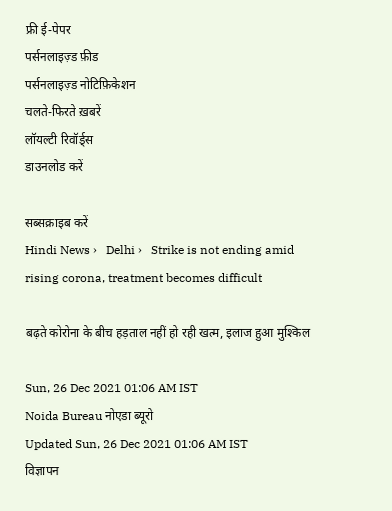फ्री ई-पेपर
पर्सनलाइज़्ड फ़ीड
पर्सनलाइज़्ड नोटिफ़िकेशन
चलते-फिरते ख़बरें
लॉयल्टी रिवॉर्ड्स
डाउनलोड करें

सब्सक्राइब करें
Hindi News ›   Delhi ›   Strike is not ending amid rising corona, treatment becomes difficult

बढ़ते कोरोना के बीच हड़ताल नहीं हो रही खत्म, इलाज हुआ मुश्किल

Sun, 26 Dec 2021 01:06 AM IST
Noida Bureau नोएडा ब्यूरो
Updated Sun, 26 Dec 2021 01:06 AM IST
विज्ञापन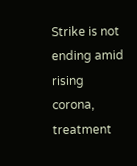Strike is not ending amid rising corona, treatment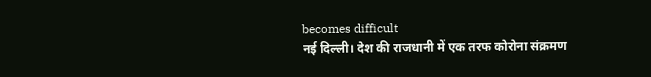becomes difficult
नई दिल्ली। देश की राजधानी में एक तरफ कोरोना संक्रमण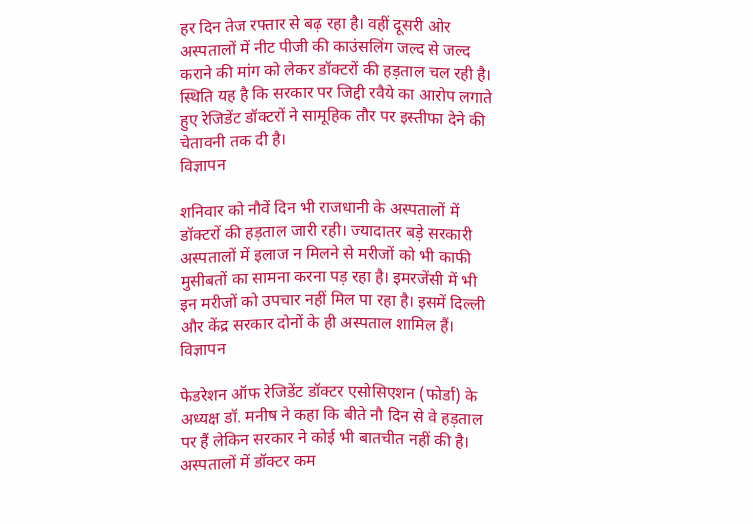हर दिन तेज रफ्तार से बढ़ रहा है। वहीं दूसरी ओर अस्पतालों में नीट पीजी की काउंसलिंग जल्द से जल्द कराने की मांग को लेकर डॉक्टरों की हड़ताल चल रही है। स्थिति यह है कि सरकार पर जिद्दी रवैये का आरोप लगाते हुए रेजिडेंट डॉक्टरों ने सामूहिक तौर पर इस्तीफा देने की चेतावनी तक दी है।
विज्ञापन

शनिवार को नौवें दिन भी राजधानी के अस्पतालों में डॉक्टरों की हड़ताल जारी रही। ज्यादातर बड़े सरकारी अस्पतालों में इलाज न मिलने से मरीजों को भी काफी मुसीबतों का सामना करना पड़ रहा है। इमरजेंसी में भी इन मरीजों को उपचार नहीं मिल पा रहा है। इसमें दिल्ली और केंद्र सरकार दोनों के ही अस्पताल शामिल हैं।
विज्ञापन

फेडरेशन ऑफ रेजिडेंट डॉक्टर एसोसिएशन (फोर्डा) के अध्यक्ष डॉ. मनीष ने कहा कि बीते नौ दिन से वे हड़ताल पर हैं लेकिन सरकार ने कोई भी बातचीत नहीं की है। अस्पतालों में डॉक्टर कम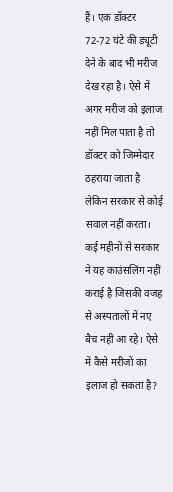हैं। एक डॉक्टर 72-72 घंटे की ड्यूटी देने के बाद भी मरीज देख रहा है। ऐसे में अगर मरीज को इलाज नहीं मिल पाता है तो डॉक्टर को जिम्मेदार ठहराया जाता है लेकिन सरकार से कोई सवाल नहीं करता। कई महीनों से सरकार ने यह काउंसलिंग नहीं कराई है जिसकी वजह से अस्पतालों में नए बैच नहीं आ रहे। ऐसे में कैसे मरीजों का इलाज हो सकता है?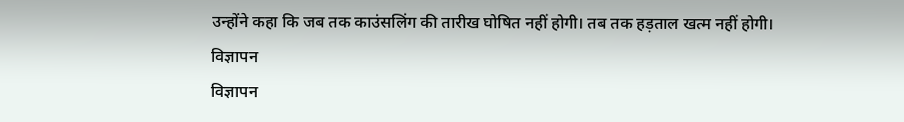उन्होंने कहा कि जब तक काउंसलिंग की तारीख घोषित नहीं होगी। तब तक हड़ताल खत्म नहीं होगी।
विज्ञापन
विज्ञापन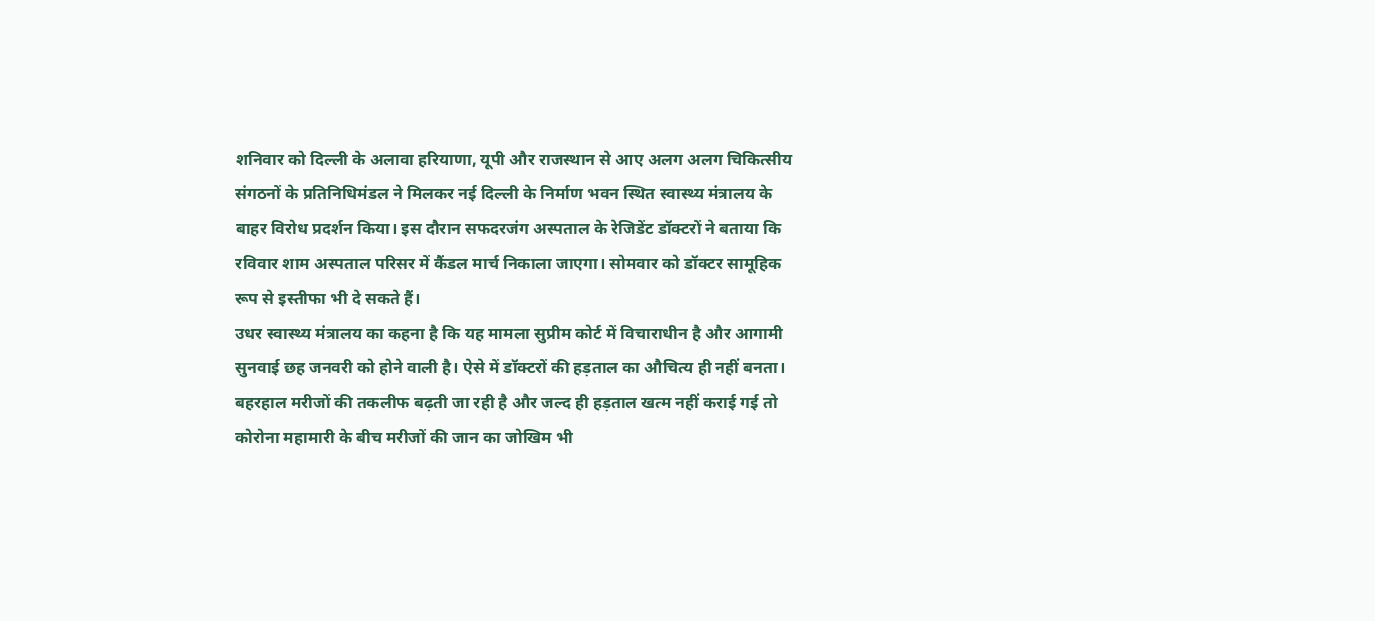शनिवार को दिल्ली के अलावा हरियाणा, यूपी और राजस्थान से आए अलग अलग चिकित्सीय संगठनों के प्रतिनिधिमंडल ने मिलकर नई दिल्ली के निर्माण भवन स्थित स्वास्थ्य मंत्रालय के बाहर विरोध प्रदर्शन किया। इस दौरान सफदरजंग अस्पताल के रेजिडेंट डॉक्टरों ने बताया कि रविवार शाम अस्पताल परिसर में कैंडल मार्च निकाला जाएगा। सोमवार को डॉक्टर सामूहिक रूप से इस्तीफा भी दे सकते हैं।
उधर स्वास्थ्य मंत्रालय का कहना है कि यह मामला सुप्रीम कोर्ट में विचाराधीन है और आगामी सुनवाई छह जनवरी को होने वाली है। ऐसे में डॉक्टरों की हड़ताल का औचित्य ही नहीं बनता। बहरहाल मरीजों की तकलीफ बढ़ती जा रही है और जल्द ही हड़ताल खत्म नहीं कराई गई तो कोरोना महामारी के बीच मरीजों की जान का जोखिम भी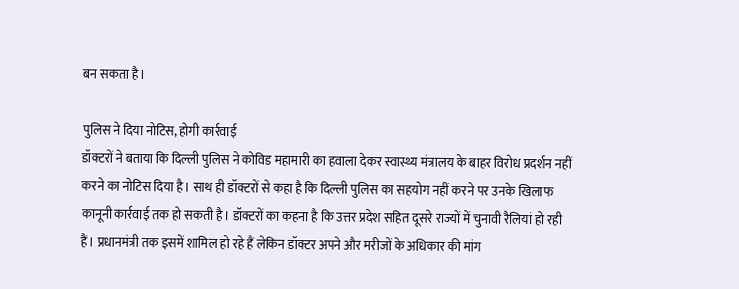बन सकता है।

पुलिस ने दिया नोटिस, होगी कार्रवाई
डॉक्टरों ने बताया कि दिल्ली पुलिस ने कोविड महामारी का हवाला देकर स्वास्थ्य मंत्रालय के बाहर विरोध प्रदर्शन नहीं करने का नोटिस दिया है। साथ ही डॉक्टरों से कहा है कि दिल्ली पुलिस का सहयोग नहीं करने पर उनके खिलाफ कानूनी कार्रवाई तक हो सकती है। डॉक्टरों का कहना है कि उत्तर प्रदेश सहित दूसरे राज्यों में चुनावी रैलियां हो रही हैं। प्रधानमंत्री तक इसमें शामिल हो रहे हैं लेकिन डॉक्टर अपने और मरीजों के अधिकार की मांग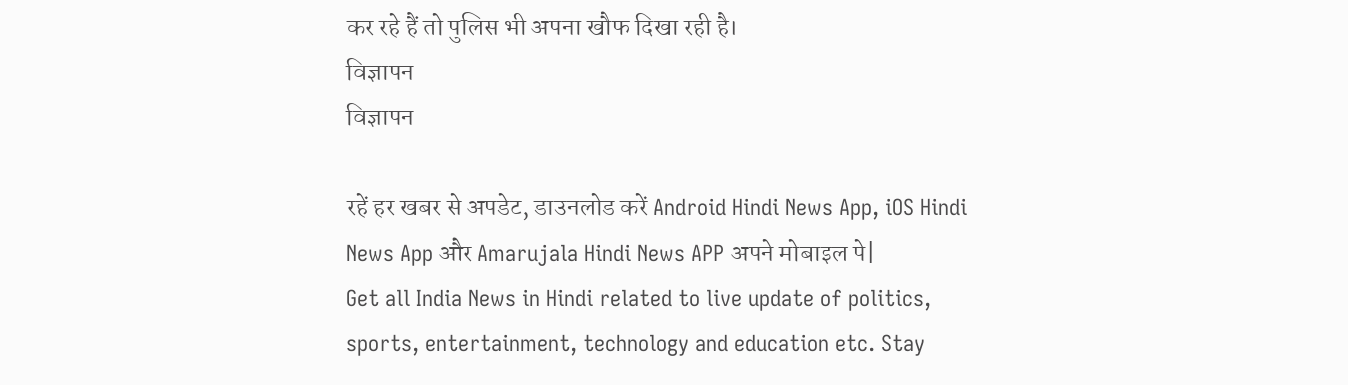कर रहे हैं तो पुलिस भी अपना खौफ दिखा रही है।
विज्ञापन
विज्ञापन

रहें हर खबर से अपडेट, डाउनलोड करें Android Hindi News App, iOS Hindi News App और Amarujala Hindi News APP अपने मोबाइल पे|
Get all India News in Hindi related to live update of politics, sports, entertainment, technology and education etc. Stay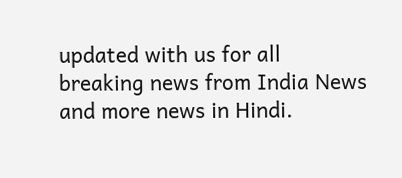updated with us for all breaking news from India News and more news in Hindi.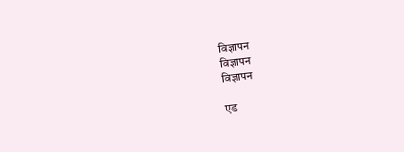विज्ञापन
विज्ञापन
विज्ञापन

एड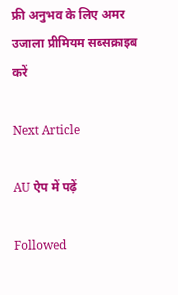फ्री अनुभव के लिए अमर उजाला प्रीमियम सब्सक्राइब करें

Next Article

AU ऐप में पढ़ें

Followed